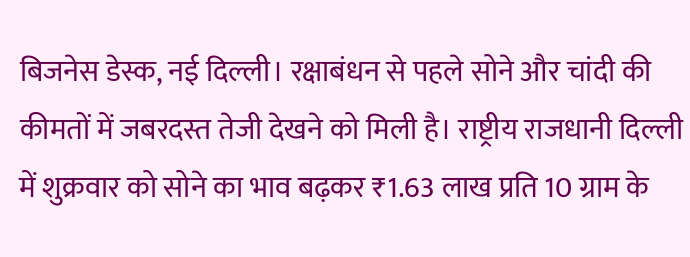बिजनेस डेस्क, नई दिल्ली। रक्षाबंधन से पहले सोने और चांदी की कीमतों में जबरदस्त तेजी देखने को मिली है। राष्ट्रीय राजधानी दिल्ली में शुक्रवार को सोने का भाव बढ़कर ₹1.63 लाख प्रति 10 ग्राम के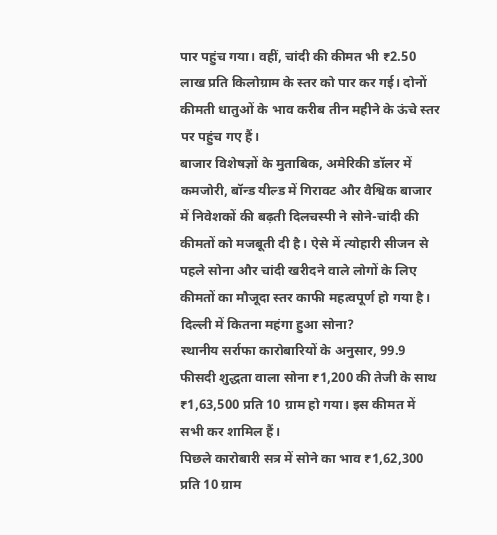पार पहुंच गया। वहीं, चांदी की कीमत भी ₹2.50 लाख प्रति किलोग्राम के स्तर को पार कर गई। दोनों कीमती धातुओं के भाव करीब तीन महीने के ऊंचे स्तर पर पहुंच गए हैं।
बाजार विशेषज्ञों के मुताबिक, अमेरिकी डॉलर में कमजोरी, बॉन्ड यील्ड में गिरावट और वैश्विक बाजार में निवेशकों की बढ़ती दिलचस्पी ने सोने-चांदी की कीमतों को मजबूती दी है। ऐसे में त्योहारी सीजन से पहले सोना और चांदी खरीदने वाले लोगों के लिए कीमतों का मौजूदा स्तर काफी महत्वपूर्ण हो गया है।
दिल्ली में कितना महंगा हुआ सोना?
स्थानीय सर्राफा कारोबारियों के अनुसार, 99.9 फीसदी शुद्धता वाला सोना ₹1,200 की तेजी के साथ ₹1,63,500 प्रति 10 ग्राम हो गया। इस कीमत में सभी कर शामिल हैं।
पिछले कारोबारी सत्र में सोने का भाव ₹1,62,300 प्रति 10 ग्राम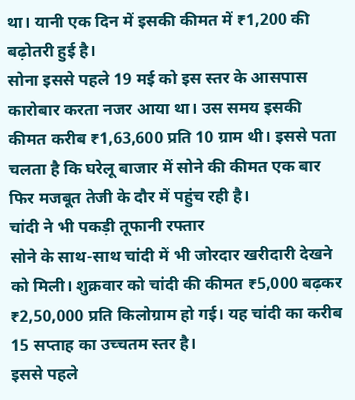था। यानी एक दिन में इसकी कीमत में ₹1,200 की बढ़ोतरी हुई है।
सोना इससे पहले 19 मई को इस स्तर के आसपास कारोबार करता नजर आया था। उस समय इसकी कीमत करीब ₹1,63,600 प्रति 10 ग्राम थी। इससे पता चलता है कि घरेलू बाजार में सोने की कीमत एक बार फिर मजबूत तेजी के दौर में पहुंच रही है।
चांदी ने भी पकड़ी तूफानी रफ्तार
सोने के साथ-साथ चांदी में भी जोरदार खरीदारी देखने को मिली। शुक्रवार को चांदी की कीमत ₹5,000 बढ़कर ₹2,50,000 प्रति किलोग्राम हो गई। यह चांदी का करीब 15 सप्ताह का उच्चतम स्तर है।
इससे पहले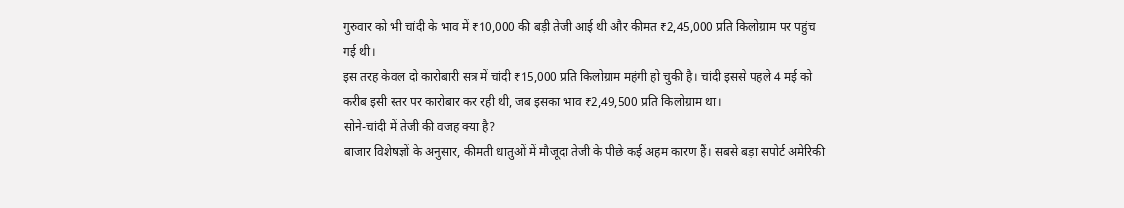गुरुवार को भी चांदी के भाव में ₹10,000 की बड़ी तेजी आई थी और कीमत ₹2,45,000 प्रति किलोग्राम पर पहुंच गई थी।
इस तरह केवल दो कारोबारी सत्र में चांदी ₹15,000 प्रति किलोग्राम महंगी हो चुकी है। चांदी इससे पहले 4 मई को करीब इसी स्तर पर कारोबार कर रही थी, जब इसका भाव ₹2,49,500 प्रति किलोग्राम था।
सोने-चांदी में तेजी की वजह क्या है?
बाजार विशेषज्ञों के अनुसार, कीमती धातुओं में मौजूदा तेजी के पीछे कई अहम कारण हैं। सबसे बड़ा सपोर्ट अमेरिकी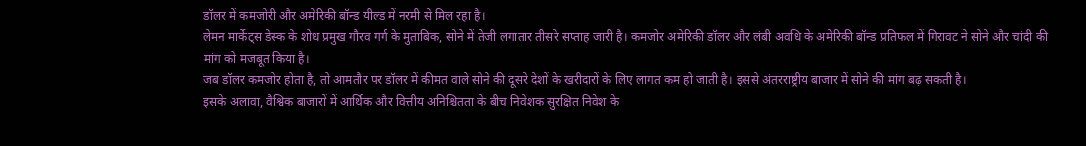डॉलर में कमजोरी और अमेरिकी बॉन्ड यील्ड में नरमी से मिल रहा है।
लेमन मार्केट्स डेस्क के शोध प्रमुख गौरव गर्ग के मुताबिक, सोने में तेजी लगातार तीसरे सप्ताह जारी है। कमजोर अमेरिकी डॉलर और लंबी अवधि के अमेरिकी बॉन्ड प्रतिफल में गिरावट ने सोने और चांदी की मांग को मजबूत किया है।
जब डॉलर कमजोर होता है, तो आमतौर पर डॉलर में कीमत वाले सोने की दूसरे देशों के खरीदारों के लिए लागत कम हो जाती है। इससे अंतरराष्ट्रीय बाजार में सोने की मांग बढ़ सकती है।
इसके अलावा, वैश्विक बाजारों में आर्थिक और वित्तीय अनिश्चितता के बीच निवेशक सुरक्षित निवेश के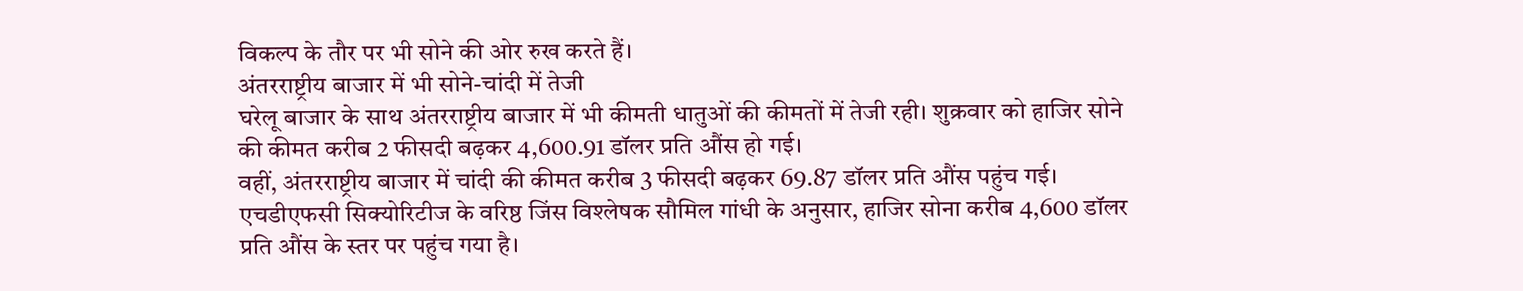विकल्प के तौर पर भी सोने की ओर रुख करते हैं।
अंतरराष्ट्रीय बाजार में भी सोने-चांदी में तेजी
घरेलू बाजार के साथ अंतरराष्ट्रीय बाजार में भी कीमती धातुओं की कीमतों में तेजी रही। शुक्रवार को हाजिर सोने की कीमत करीब 2 फीसदी बढ़कर 4,600.91 डॉलर प्रति औंस हो गई।
वहीं, अंतरराष्ट्रीय बाजार में चांदी की कीमत करीब 3 फीसदी बढ़कर 69.87 डॉलर प्रति औंस पहुंच गई।
एचडीएफसी सिक्योरिटीज के वरिष्ठ जिंस विश्लेषक सौमिल गांधी के अनुसार, हाजिर सोना करीब 4,600 डॉलर प्रति औंस के स्तर पर पहुंच गया है।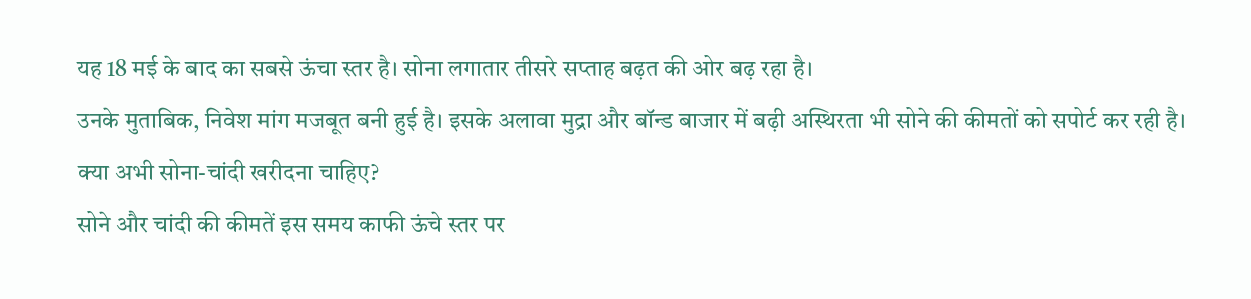यह 18 मई के बाद का सबसे ऊंचा स्तर है। सोना लगातार तीसरे सप्ताह बढ़त की ओर बढ़ रहा है।
उनके मुताबिक, निवेश मांग मजबूत बनी हुई है। इसके अलावा मुद्रा और बॉन्ड बाजार में बढ़ी अस्थिरता भी सोने की कीमतों को सपोर्ट कर रही है।
क्या अभी सोना-चांदी खरीदना चाहिए?
सोने और चांदी की कीमतें इस समय काफी ऊंचे स्तर पर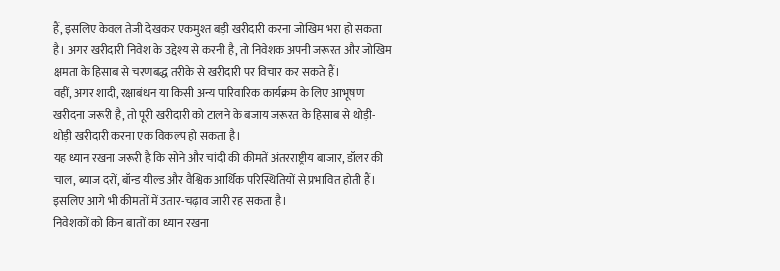हैं, इसलिए केवल तेजी देखकर एकमुश्त बड़ी खरीदारी करना जोखिम भरा हो सकता है। अगर खरीदारी निवेश के उद्देश्य से करनी है, तो निवेशक अपनी जरूरत और जोखिम क्षमता के हिसाब से चरणबद्ध तरीके से खरीदारी पर विचार कर सकते हैं।
वहीं, अगर शादी, रक्षाबंधन या किसी अन्य पारिवारिक कार्यक्रम के लिए आभूषण खरीदना जरूरी है, तो पूरी खरीदारी को टालने के बजाय जरूरत के हिसाब से थोड़ी-थोड़ी खरीदारी करना एक विकल्प हो सकता है।
यह ध्यान रखना जरूरी है कि सोने और चांदी की कीमतें अंतरराष्ट्रीय बाजार, डॉलर की चाल, ब्याज दरों, बॉन्ड यील्ड और वैश्विक आर्थिक परिस्थितियों से प्रभावित होती हैं। इसलिए आगे भी कीमतों में उतार-चढ़ाव जारी रह सकता है।
निवेशकों को किन बातों का ध्यान रखना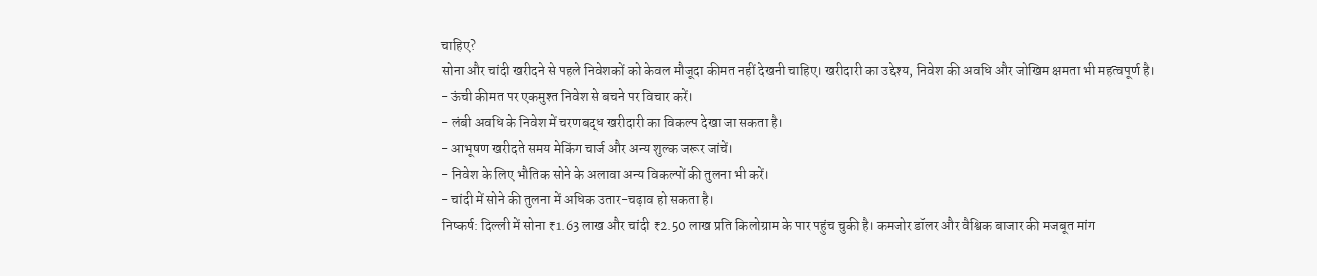चाहिए?
सोना और चांदी खरीदने से पहले निवेशकों को केवल मौजूदा कीमत नहीं देखनी चाहिए। खरीदारी का उद्देश्य, निवेश की अवधि और जोखिम क्षमता भी महत्वपूर्ण है।
- ऊंची कीमत पर एकमुश्त निवेश से बचने पर विचार करें।
- लंबी अवधि के निवेश में चरणबद्ध खरीदारी का विकल्प देखा जा सकता है।
- आभूषण खरीदते समय मेकिंग चार्ज और अन्य शुल्क जरूर जांचें।
- निवेश के लिए भौतिक सोने के अलावा अन्य विकल्पों की तुलना भी करें।
- चांदी में सोने की तुलना में अधिक उतार-चढ़ाव हो सकता है।
निष्कर्ष: दिल्ली में सोना ₹1.63 लाख और चांदी ₹2.50 लाख प्रति किलोग्राम के पार पहुंच चुकी है। कमजोर डॉलर और वैश्विक बाजार की मजबूत मांग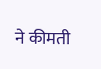ने कीमती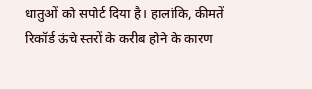धातुओं को सपोर्ट दिया है। हालांकि, कीमतें रिकॉर्ड ऊंचे स्तरों के करीब होने के कारण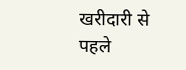खरीदारी से पहले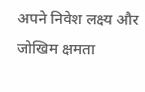अपने निवेश लक्ष्य और जोखिम क्षमता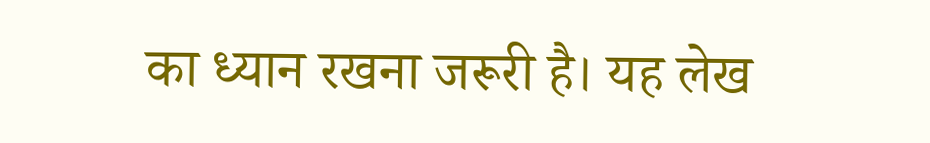का ध्यान रखना जरूरी है। यह लेख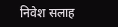निवेश सलाह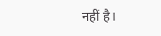नहीं है।